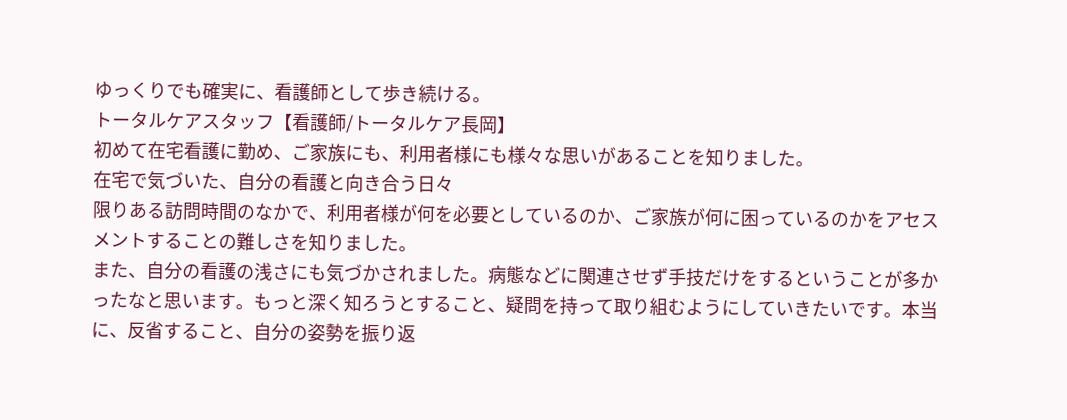ゆっくりでも確実に、看護師として歩き続ける。
トータルケアスタッフ【看護師/トータルケア長岡】
初めて在宅看護に勤め、ご家族にも、利用者様にも様々な思いがあることを知りました。
在宅で気づいた、自分の看護と向き合う日々
限りある訪問時間のなかで、利用者様が何を必要としているのか、ご家族が何に困っているのかをアセスメントすることの難しさを知りました。
また、自分の看護の浅さにも気づかされました。病態などに関連させず手技だけをするということが多かったなと思います。もっと深く知ろうとすること、疑問を持って取り組むようにしていきたいです。本当に、反省すること、自分の姿勢を振り返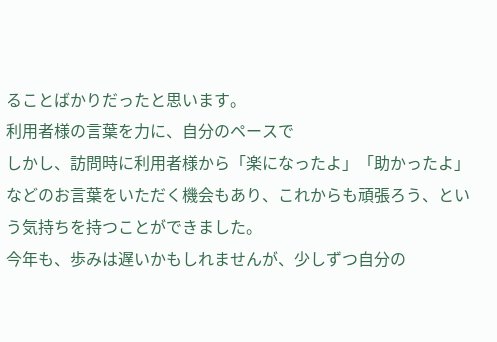ることばかりだったと思います。
利用者様の言葉を力に、自分のペースで
しかし、訪問時に利用者様から「楽になったよ」「助かったよ」などのお言葉をいただく機会もあり、これからも頑張ろう、という気持ちを持つことができました。
今年も、歩みは遅いかもしれませんが、少しずつ自分の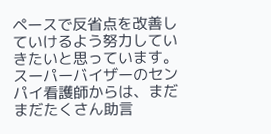ペースで反省点を改善していけるよう努力していきたいと思っています。スーパーバイザーのセンパイ看護師からは、まだまだたくさん助言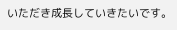いただき成長していきたいです。